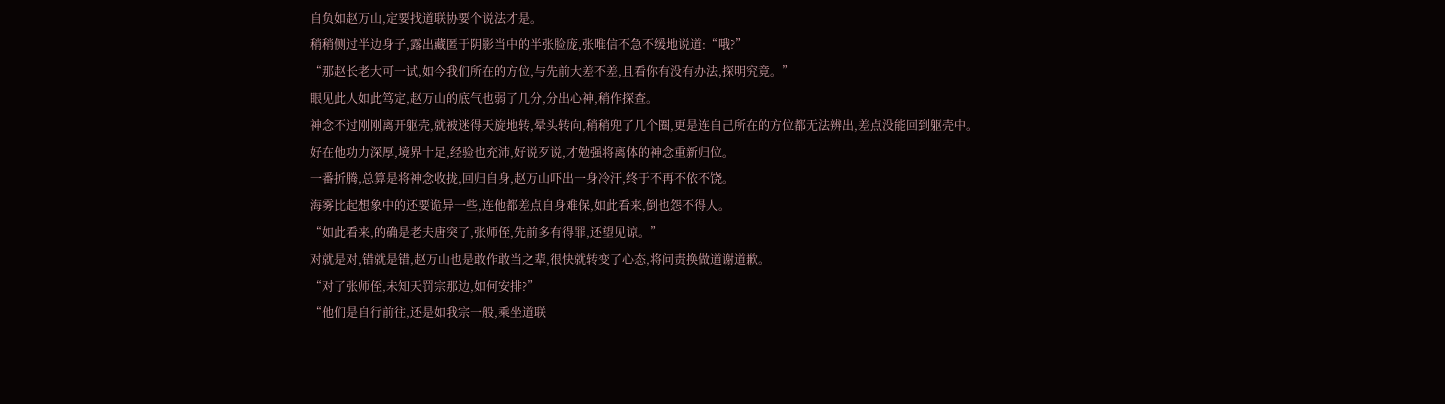自负如赵万山,定要找道联协要个说法才是。
稍稍侧过半边身子,露出藏匿于阴影当中的半张脸庞,张唯信不急不缓地说道:“哦?”
“那赵长老大可一试,如今我们所在的方位,与先前大差不差,且看你有没有办法,探明究竟。”
眼见此人如此笃定,赵万山的底气也弱了几分,分出心神,稍作探查。
神念不过刚刚离开躯壳,就被迷得天旋地转,晕头转向,稍稍兜了几个圈,更是连自己所在的方位都无法辨出,差点没能回到躯壳中。
好在他功力深厚,境界十足,经验也充沛,好说歹说,才勉强将离体的神念重新归位。
一番折腾,总算是将神念收拢,回归自身,赵万山吓出一身冷汗,终于不再不依不饶。
海雾比起想象中的还要诡异一些,连他都差点自身难保,如此看来,倒也怨不得人。
“如此看来,的确是老夫唐突了,张师侄,先前多有得罪,还望见谅。”
对就是对,错就是错,赵万山也是敢作敢当之辈,很快就转变了心态,将问责换做道谢道歉。
“对了张师侄,未知天罚宗那边,如何安排?”
“他们是自行前往,还是如我宗一般,乘坐道联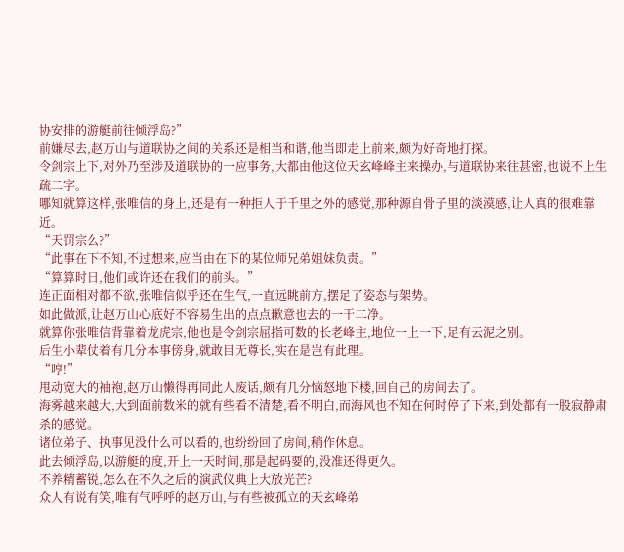协安排的游艇前往倾浮岛?”
前嫌尽去,赵万山与道联协之间的关系还是相当和谐,他当即走上前来,颇为好奇地打探。
令剑宗上下,对外乃至涉及道联协的一应事务,大都由他这位天玄峰峰主来操办,与道联协来往甚密,也说不上生疏二字。
哪知就算这样,张唯信的身上,还是有一种拒人于千里之外的感觉,那种源自骨子里的淡漠感,让人真的很难靠近。
“天罚宗么?”
“此事在下不知,不过想来,应当由在下的某位师兄弟姐妹负责。”
“算算时日,他们或许还在我们的前头。”
连正面相对都不欲,张唯信似乎还在生气,一直远眺前方,摆足了姿态与架势。
如此做派,让赵万山心底好不容易生出的点点歉意也去的一干二净。
就算你张唯信背靠着龙虎宗,他也是令剑宗屈指可数的长老峰主,地位一上一下,足有云泥之别。
后生小辈仗着有几分本事傍身,就敢目无尊长,实在是岂有此理。
“哼!”
甩动宽大的袖袍,赵万山懒得再同此人废话,颇有几分恼怒地下楼,回自己的房间去了。
海雾越来越大,大到面前数米的就有些看不清楚,看不明白,而海风也不知在何时停了下来,到处都有一股寂静肃杀的感觉。
诸位弟子、执事见没什么可以看的,也纷纷回了房间,稍作休息。
此去倾浮岛,以游艇的度,开上一天时间,那是起码要的,没准还得更久。
不养精蓄锐,怎么在不久之后的演武仪典上大放光芒?
众人有说有笑,唯有气呼呼的赵万山,与有些被孤立的天玄峰弟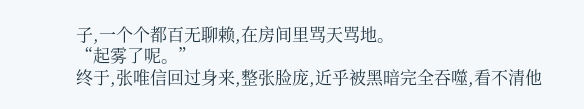子,一个个都百无聊赖,在房间里骂天骂地。
“起雾了呢。”
终于,张唯信回过身来,整张脸庞,近乎被黑暗完全吞噬,看不清他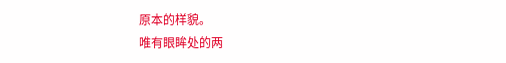原本的样貌。
唯有眼眸处的两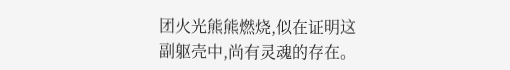团火光熊熊燃烧,似在证明这副躯壳中,尚有灵魂的存在。